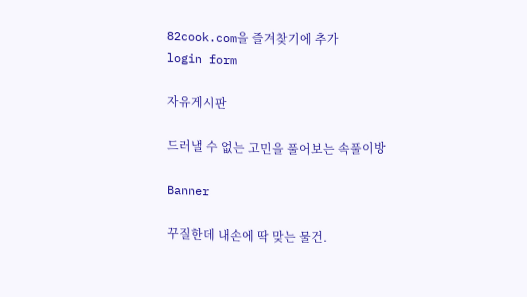82cook.com을 즐겨찾기에 추가
login form

자유게시판

드러낼 수 없는 고민을 풀어보는 속풀이방

Banner

꾸질한데 내손에 딱 맞는 물건.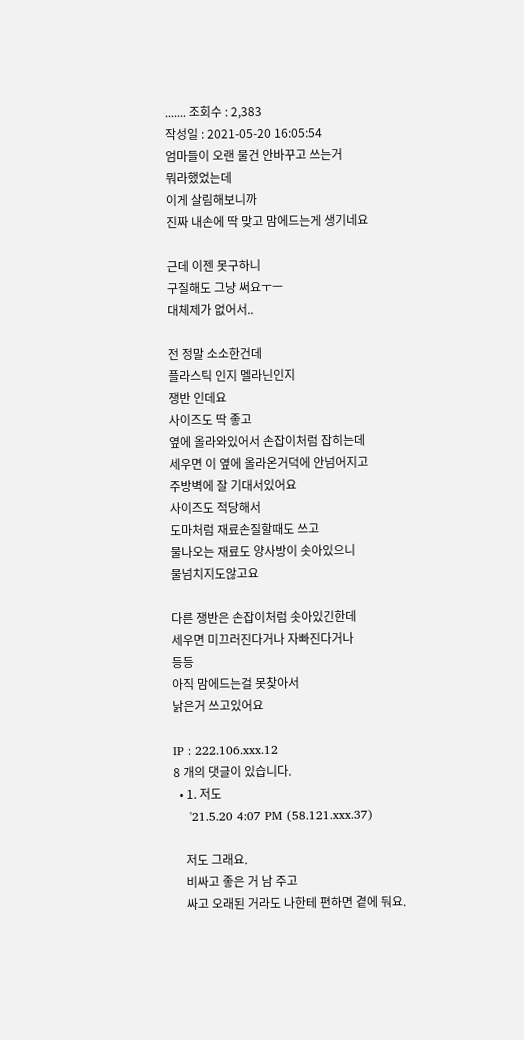....... 조회수 : 2,383
작성일 : 2021-05-20 16:05:54
엄마들이 오랜 물건 안바꾸고 쓰는거
뭐라했었는데
이게 살림해보니까
진짜 내손에 딱 맞고 맘에드는게 생기네요

근데 이젠 못구하니
구질해도 그냥 써요ㅜㅡ
대체제가 없어서..

전 정말 소소한건데
플라스틱 인지 멜라닌인지
쟁반 인데요
사이즈도 딱 좋고
옆에 올라와있어서 손잡이처럼 잡히는데
세우면 이 옆에 올라온거덕에 안넘어지고
주방벽에 잘 기대서있어요
사이즈도 적당해서
도마처럼 재료손질할때도 쓰고
물나오는 재료도 양사방이 솟아있으니
물넘치지도않고요

다른 쟁반은 손잡이처럼 솟아있긴한데
세우면 미끄러진다거나 자빠진다거나
등등
아직 맘에드는걸 못찾아서
낡은거 쓰고있어요

IP : 222.106.xxx.12
8 개의 댓글이 있습니다.
  • 1. 저도
    '21.5.20 4:07 PM (58.121.xxx.37)

    저도 그래요.
    비싸고 좋은 거 남 주고
    싸고 오래된 거라도 나한테 편하면 곁에 둬요.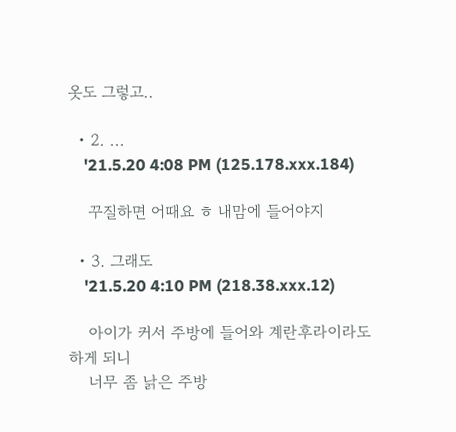옷도 그렇고..

  • 2. ...
    '21.5.20 4:08 PM (125.178.xxx.184)

    꾸질하면 어때요 ㅎ 내맘에 들어야지

  • 3. 그래도
    '21.5.20 4:10 PM (218.38.xxx.12)

    아이가 커서 주방에 들어와 계란후라이라도 하게 되니
    너무 좀 낡은 주방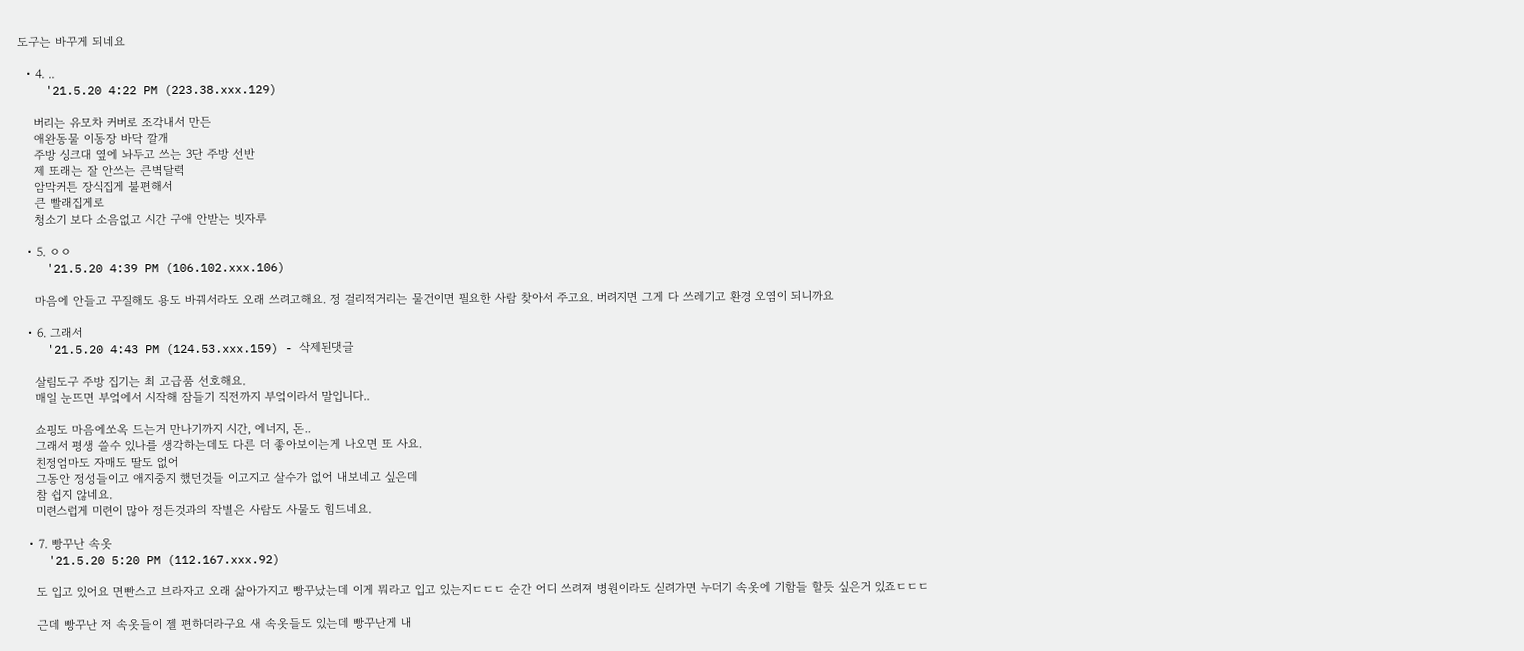도구는 바꾸게 되네요

  • 4. ..
    '21.5.20 4:22 PM (223.38.xxx.129)

    버리는 유모차 커버로 조각내서 만든
    애완동물 이동장 바닥 깔개
    주방 싱크대 옆에 놔두고 쓰는 3단 주방 선반
    제 또래는 잘 안쓰는 큰벽달력
    암막커튼 장식집게 불편해서
    큰 빨래집게로
    청소기 보다 소음없고 시간 구애 안받는 빗자루

  • 5. ㅇㅇ
    '21.5.20 4:39 PM (106.102.xxx.106)

    마음에 안들고 꾸질해도 용도 바꿔서라도 오래 쓰려고해요. 정 걸리적거리는 물건이면 필요한 사람 찾아서 주고요. 버려지면 그게 다 쓰레기고 환경 오염이 되니까요

  • 6. 그래서
    '21.5.20 4:43 PM (124.53.xxx.159) - 삭제된댓글

    살림도구 주방 집기는 최 고급품 선호해요.
    매일 눈뜨면 부엌에서 시작해 잠들기 직전까지 부엌이라서 말입니다..

    쇼핑도 마음에쏘옥 드는거 만나기까지 시간, 에너지, 돈..
    그래서 평생 쓸수 있나를 생각하는데도 다른 더 좋아보이는게 나오면 또 사요.
    친정엄마도 자매도 딸도 없어
    그동안 정성들이고 애지중지 했던것들 이고지고 살수가 없어 내보네고 싶은데
    참 쉽지 않네요.
    미련스럽게 미련이 많아 정든것과의 작별은 사람도 사물도 힘드네요.

  • 7. 빵꾸난 속옷
    '21.5.20 5:20 PM (112.167.xxx.92)

    도 입고 있어요 면빤스고 브라자고 오래 삶아가지고 빵꾸났는데 이게 뭐라고 입고 있는지ㄷㄷㄷ 순간 어디 쓰려져 병원이라도 싣려가면 누더기 속옷에 기함들 할듯 싶은거 있죠ㄷㄷㄷ

    근데 빵꾸난 저 속옷들이 젤 편하더라구요 새 속옷들도 있는데 빵꾸난게 내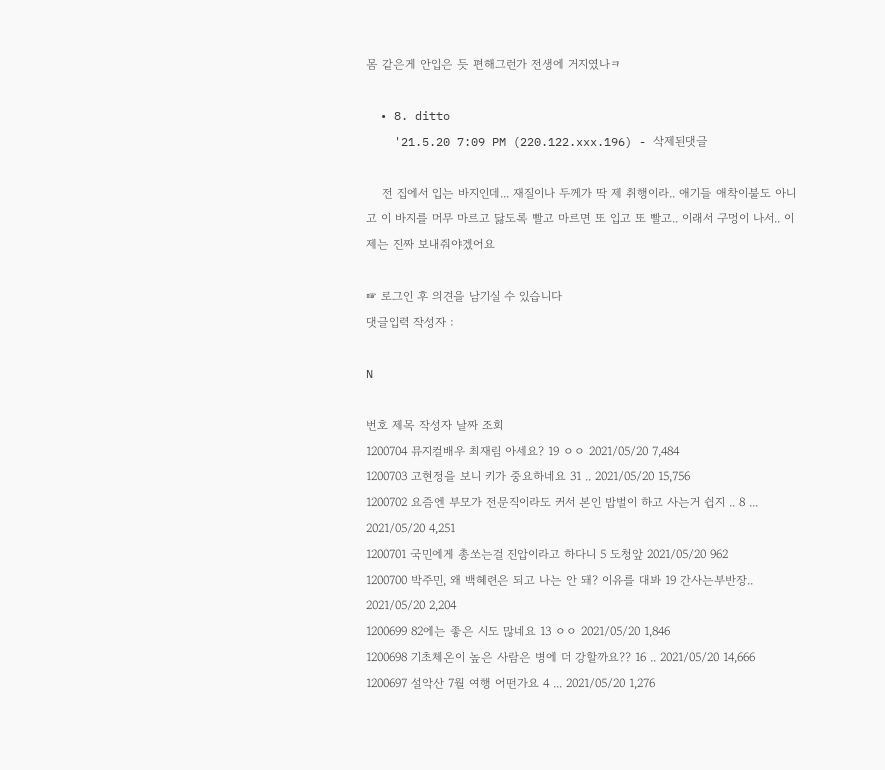몸 같은게 안입은 듯 편해그런가 전생에 거지였나ㅋ

  • 8. ditto
    '21.5.20 7:09 PM (220.122.xxx.196) - 삭제된댓글

    전 집에서 입는 바지인데... 재질이나 두께가 딱 제 취행이라.. 애기들 애착이불도 아니고 이 바지를 머무 마르고 닳도록 빨고 마르면 또 입고 또 빨고.. 이래서 구멍이 나서.. 이제는 진짜 보내줘야겠어요

☞ 로그인 후 의견을 남기실 수 있습니다
댓글입력 작성자 :

N

번호 제목 작성자 날짜 조회
1200704 뮤지컬배우 최재림 아세요? 19 ㅇㅇ 2021/05/20 7,484
1200703 고현정을 보니 키가 중요하네요 31 .. 2021/05/20 15,756
1200702 요즘엔 부모가 전문직이라도 커서 본인 밥벌이 하고 사는거 쉽지 .. 8 ... 2021/05/20 4,251
1200701 국민에게 총쏘는걸 진압이라고 하다니 5 도청앞 2021/05/20 962
1200700 박주민, 왜 백혜련은 되고 나는 안 돼? 이유를 대봐 19 간사는부반장.. 2021/05/20 2,204
1200699 82에는 좋은 시도 많네요 13 ㅇㅇ 2021/05/20 1,846
1200698 기초체온이 높은 사람은 병에 더 강할까요?? 16 .. 2021/05/20 14,666
1200697 설악산 7월 여행 어떤가요 4 ... 2021/05/20 1,276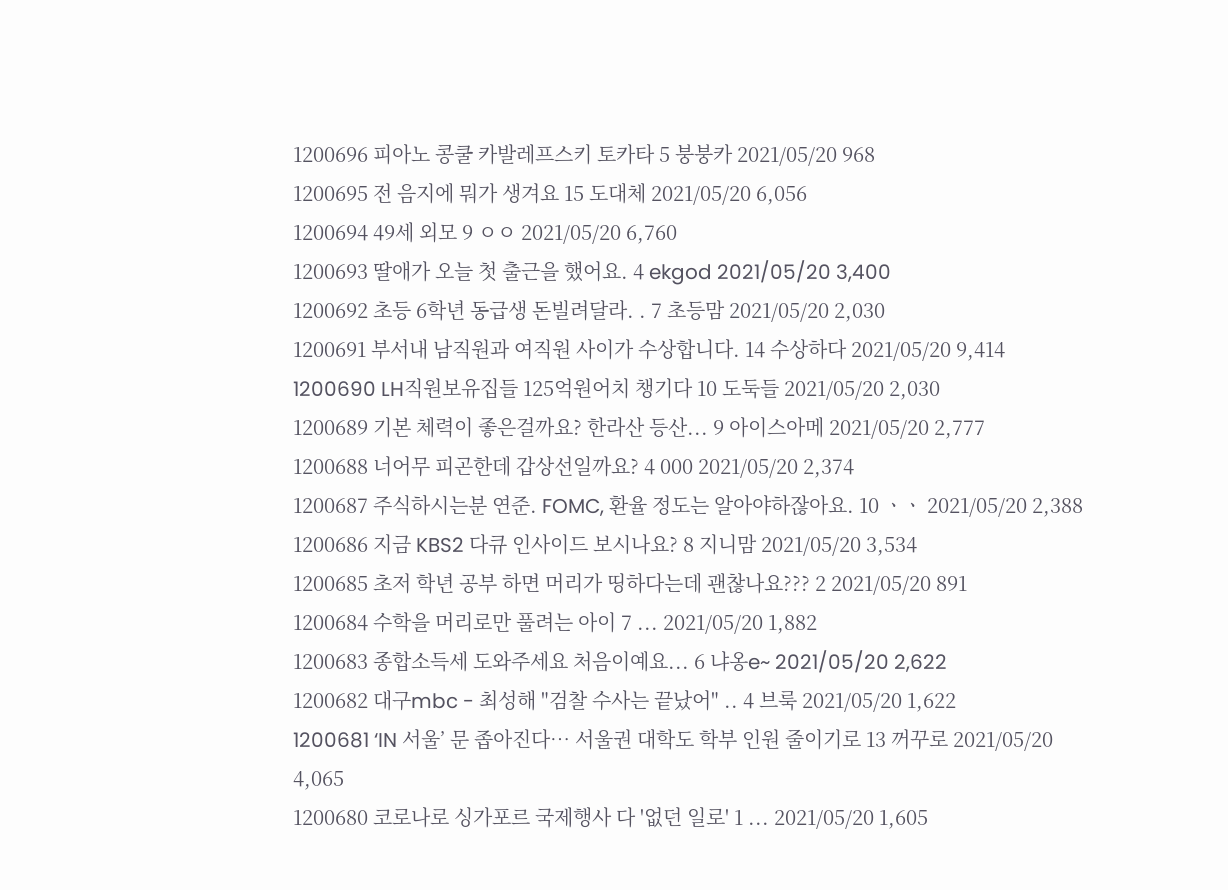1200696 피아노 콩쿨 카발레프스키 토카타 5 붕붕카 2021/05/20 968
1200695 전 음지에 뭐가 생겨요 15 도대체 2021/05/20 6,056
1200694 49세 외모 9 ㅇㅇ 2021/05/20 6,760
1200693 딸애가 오늘 첫 출근을 했어요. 4 ekgod 2021/05/20 3,400
1200692 초등 6학년 동급생 돈빌려달라. . 7 초등맘 2021/05/20 2,030
1200691 부서내 남직원과 여직원 사이가 수상합니다. 14 수상하다 2021/05/20 9,414
1200690 LH직원보유집들 125억원어치 챙기다 10 도둑들 2021/05/20 2,030
1200689 기본 체력이 좋은걸까요? 한라산 등산... 9 아이스아메 2021/05/20 2,777
1200688 너어무 피곤한데 갑상선일까요? 4 000 2021/05/20 2,374
1200687 주식하시는분 연준. FOMC, 환율 정도는 알아야하잖아요. 10 ㆍㆍ 2021/05/20 2,388
1200686 지금 KBS2 다큐 인사이드 보시나요? 8 지니맘 2021/05/20 3,534
1200685 초저 학년 공부 하면 머리가 띵하다는데 괜찮나요??? 2 2021/05/20 891
1200684 수학을 머리로만 풀려는 아이 7 ... 2021/05/20 1,882
1200683 종합소득세 도와주세요 처음이예요... 6 냐옹e~ 2021/05/20 2,622
1200682 대구mbc - 최성해 "검찰 수사는 끝났어" .. 4 브룩 2021/05/20 1,622
1200681 ‘IN 서울’ 문 좁아진다… 서울권 대학도 학부 인원 줄이기로 13 꺼꾸로 2021/05/20 4,065
1200680 코로나로 싱가포르 국제행사 다 '없던 일로' 1 ... 2021/05/20 1,605